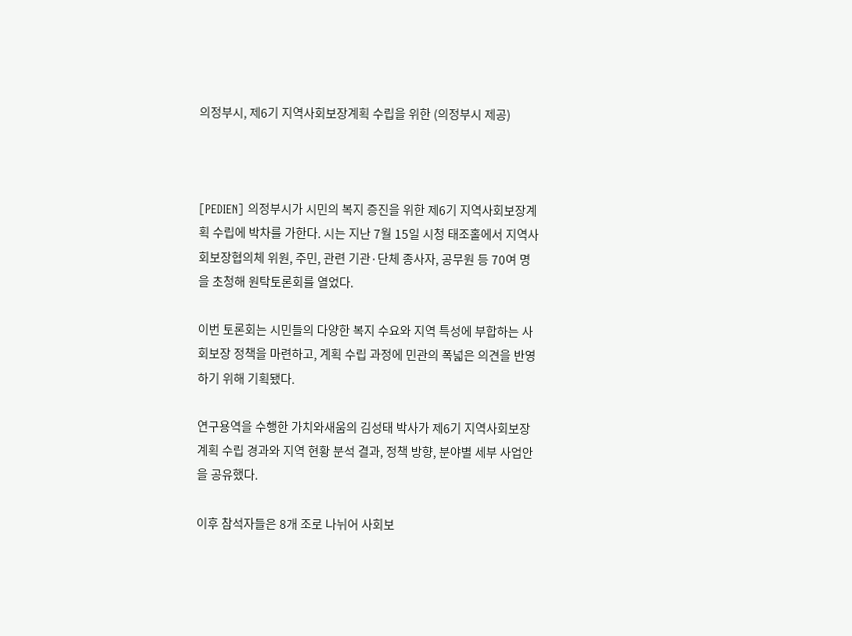의정부시, 제6기 지역사회보장계획 수립을 위한 (의정부시 제공)



[PEDIEN] 의정부시가 시민의 복지 증진을 위한 제6기 지역사회보장계획 수립에 박차를 가한다. 시는 지난 7월 15일 시청 태조홀에서 지역사회보장협의체 위원, 주민, 관련 기관·단체 종사자, 공무원 등 70여 명을 초청해 원탁토론회를 열었다.

이번 토론회는 시민들의 다양한 복지 수요와 지역 특성에 부합하는 사회보장 정책을 마련하고, 계획 수립 과정에 민관의 폭넓은 의견을 반영하기 위해 기획됐다.

연구용역을 수행한 가치와새움의 김성태 박사가 제6기 지역사회보장계획 수립 경과와 지역 현황 분석 결과, 정책 방향, 분야별 세부 사업안을 공유했다.

이후 참석자들은 8개 조로 나뉘어 사회보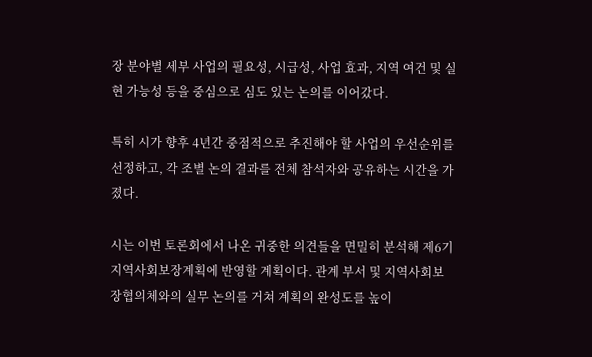장 분야별 세부 사업의 필요성, 시급성, 사업 효과, 지역 여건 및 실현 가능성 등을 중심으로 심도 있는 논의를 이어갔다.

특히 시가 향후 4년간 중점적으로 추진해야 할 사업의 우선순위를 선정하고, 각 조별 논의 결과를 전체 참석자와 공유하는 시간을 가졌다.

시는 이번 토론회에서 나온 귀중한 의견들을 면밀히 분석해 제6기 지역사회보장계획에 반영할 계획이다. 관계 부서 및 지역사회보장협의체와의 실무 논의를 거쳐 계획의 완성도를 높이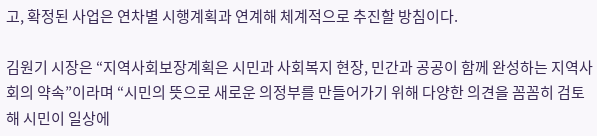고, 확정된 사업은 연차별 시행계획과 연계해 체계적으로 추진할 방침이다.

김원기 시장은 “지역사회보장계획은 시민과 사회복지 현장, 민간과 공공이 함께 완성하는 지역사회의 약속”이라며 “시민의 뜻으로 새로운 의정부를 만들어가기 위해 다양한 의견을 꼼꼼히 검토해 시민이 일상에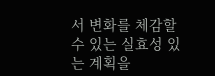서 변화를 체감할 수 있는 실효성 있는 계획을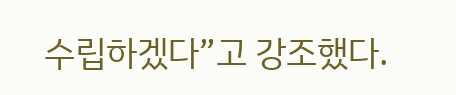수립하겠다”고 강조했다.